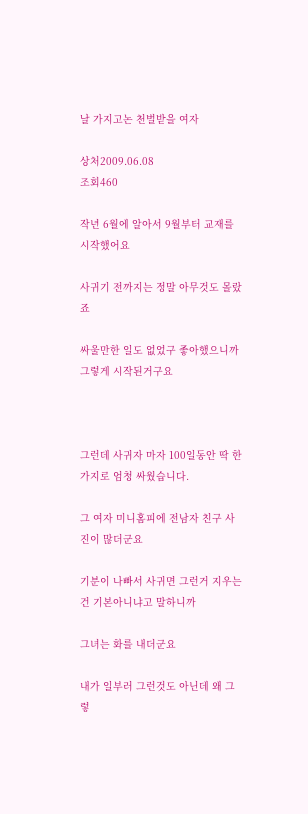날 가지고논 천벌받을 여자

상처2009.06.08
조회460

작년 6월에 알아서 9월부터 교재를 시작했어요

사귀기 전까지는 정말 아무것도 몰랐죠

싸울만한 일도 없었구 좋아했으니까 그렇게 시작된거구요



그런데 사귀자 마자 100일동안 딱 한가지로 엄청 싸웠습니다.

그 여자 미니홈피에 전남자 친구 사진이 많더군요

기분이 나빠서 사귀면 그런거 지우는건 기본아니냐고 말하니까

그녀는 화를 내더군요

내가 일부러 그런것도 아닌데 왜 그렇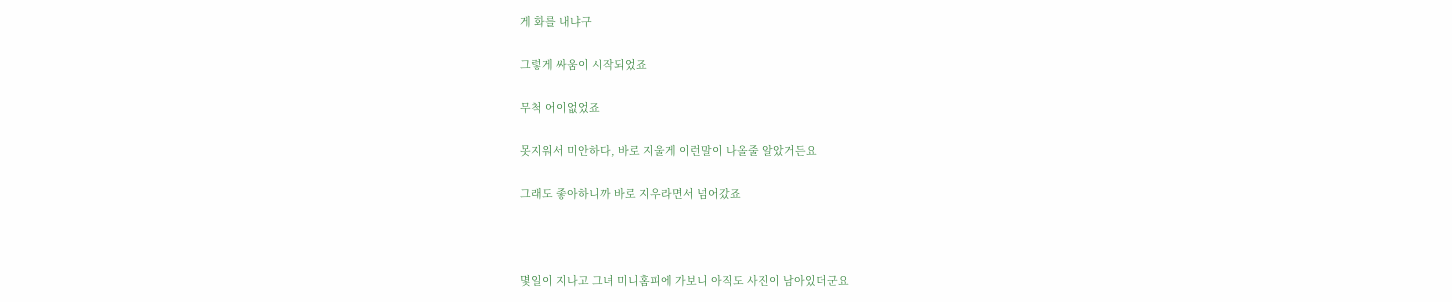게 화를 내냐구

그렇게 싸움이 시작되었죠

무척 어이없었죠

못지워서 미안하다, 바로 지울게 이런말이 나올줄 알았거든요

그래도 좋아하니까 바로 지우라면서 넘어갔죠



몇일이 지나고 그녀 미니홈피에 가보니 아직도 사진이 남아있더군요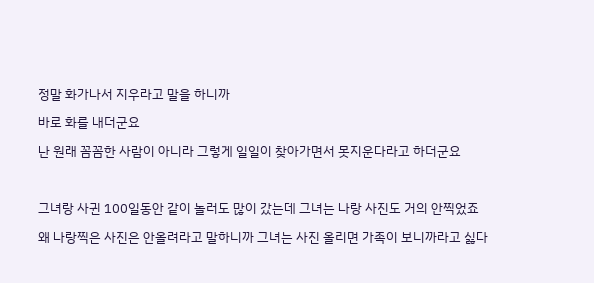정말 화가나서 지우라고 말을 하니까

바로 화를 내더군요

난 원래 꼼꼼한 사람이 아니라 그렇게 일일이 찾아가면서 못지운다라고 하더군요



그녀랑 사귄 100일동안 같이 놀러도 많이 갔는데 그녀는 나랑 사진도 거의 안찍었죠

왜 나랑찍은 사진은 안올려라고 말하니까 그녀는 사진 올리면 가족이 보니까라고 싫다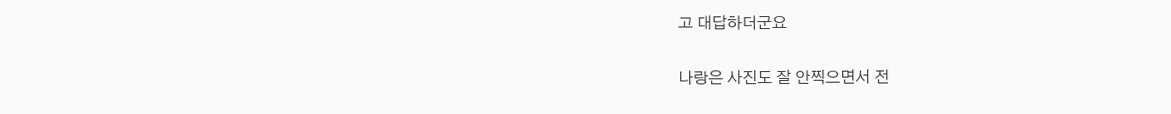고 대답하더군요

나랑은 사진도 잘 안찍으면서 전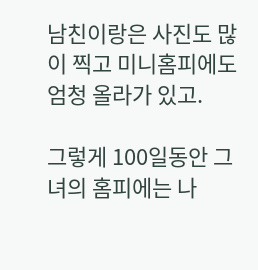남친이랑은 사진도 많이 찍고 미니홈피에도 엄청 올라가 있고.

그렇게 100일동안 그녀의 홈피에는 나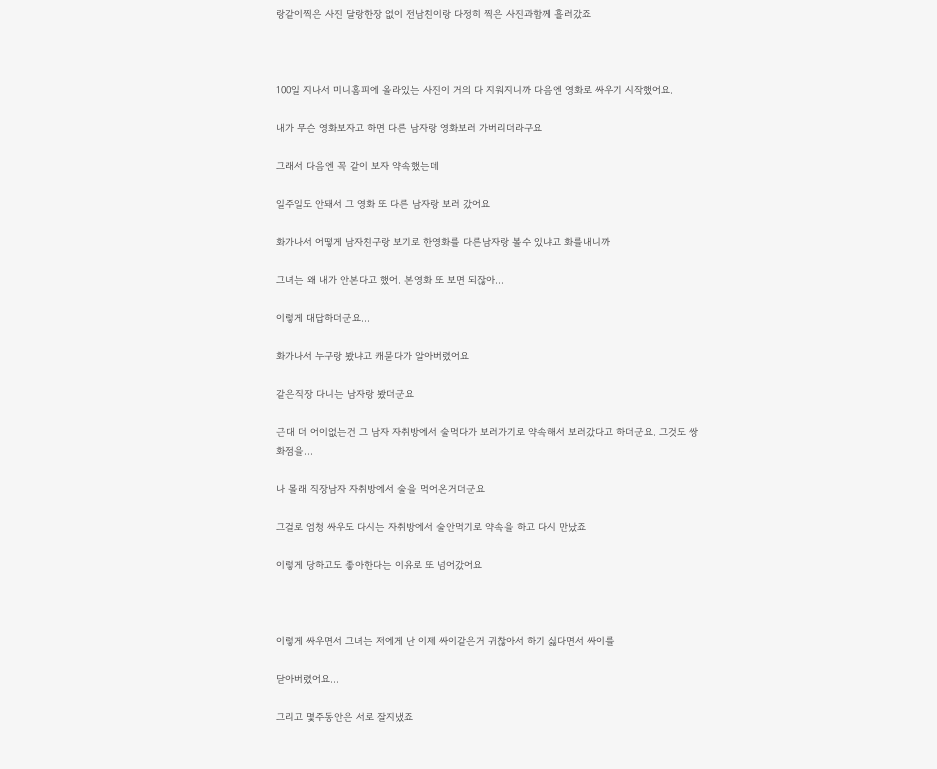랑같이찍은 사진 달랑한장 없이 전남친이랑 다정히 찍은 사진과함께 흘러갔죠



100일 지나서 미니홈피에 올라있는 사진이 거의 다 지워지니까 다음엔 영화로 싸우기 시작했어요.

내가 무슨 영화보자고 하면 다른 남자랑 영화보러 가버리더라구요

그래서 다음엔 꼭 같이 보자 약속했는데

일주일도 안돼서 그 영화 또 다른 남자랑 보러 갔어요

화가나서 어떻게 남자친구랑 보기로 한영화를 다른남자랑 볼수 있냐고 화를내니까

그녀는 왜 내가 안본다고 했어. 본영화 또 보면 되잖아...

이렇게 대답하더군요...

화가나서 누구랑 봤냐고 캐묻다가 알아버렸어요

같은직장 다니는 남자랑 봤더군요

근대 더 어이없는건 그 남자 자취방에서 술먹다가 보러가기로 약속해서 보러갔다고 하더군요. 그것도 쌍화점을...

나 몰래 직장남자 자취방에서 술을 먹어온거더군요

그걸로 엄청 싸우도 다시는 자취방에서 술안먹기로 약속을 하고 다시 만났죠

이렇게 당하고도 좋아한다는 이유로 또 넘어갔어요



이렇게 싸우면서 그녀는 저에게 난 이제 싸이같은거 귀찮아서 하기 싫다면서 싸이를

닫아버렸어요...

그리고 몇주동안은 서로 잘지냈죠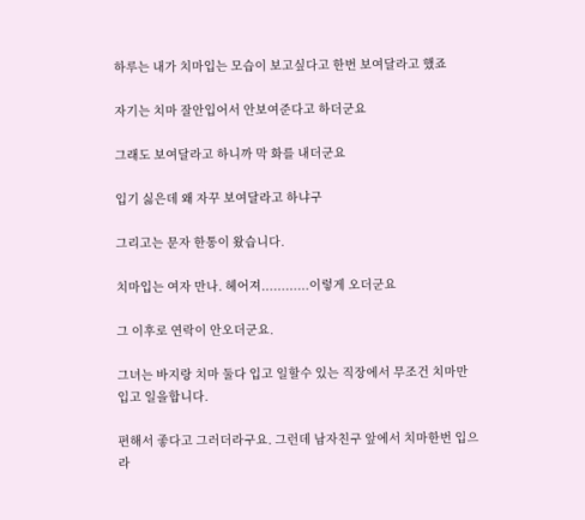하루는 내가 치마입는 모습이 보고싶다고 한번 보여달라고 했죠

자기는 치마 잘안입어서 안보여준다고 하더군요

그래도 보여달라고 하니까 막 화를 내더군요

입기 싫은데 왜 자꾸 보여달라고 하냐구

그리고는 문자 한통이 왔습니다.

치마입는 여자 만나. 헤어져............이렇게 오더군요

그 이후로 연락이 안오더군요.

그녀는 바지랑 치마 둘다 입고 일할수 있는 직장에서 무조건 치마만 입고 일을합니다.

편해서 좋다고 그러더라구요. 그런데 남자친구 앞에서 치마한번 입으라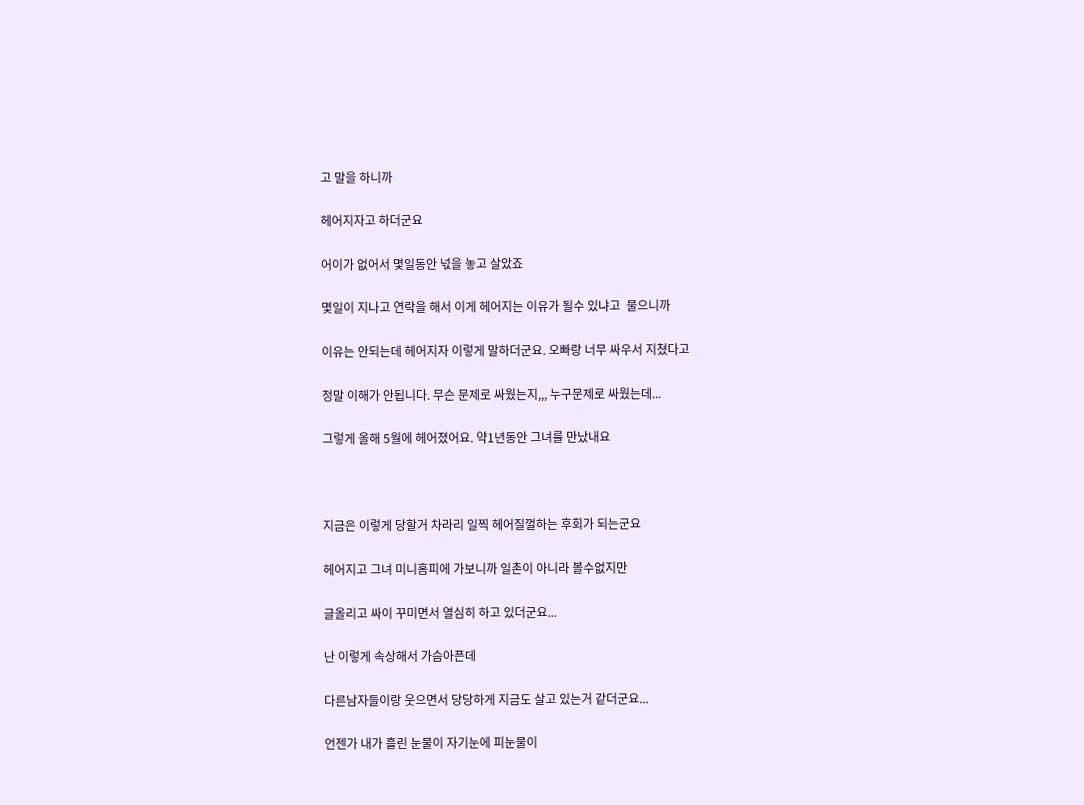고 말을 하니까

헤어지자고 하더군요

어이가 없어서 몇일동안 넋을 놓고 살았죠

몇일이 지나고 연락을 해서 이게 헤어지는 이유가 될수 있냐고  물으니까

이유는 안되는데 헤어지자 이렇게 말하더군요. 오빠랑 너무 싸우서 지쳤다고

정말 이해가 안됩니다. 무슨 문제로 싸웠는지,,, 누구문제로 싸웠는데...

그렇게 올해 5월에 헤어졌어요. 약1년동안 그녀를 만났내요



지금은 이렇게 당할거 차라리 일찍 헤어질껄하는 후회가 되는군요

헤어지고 그녀 미니홈피에 가보니까 일촌이 아니라 볼수없지만

글올리고 싸이 꾸미면서 열심히 하고 있더군요...

난 이렇게 속상해서 가슴아픈데

다른남자들이랑 웃으면서 당당하게 지금도 살고 있는거 같더군요...

언젠가 내가 흘린 눈물이 자기눈에 피눈물이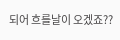되어 흐를날이 오겠죠??